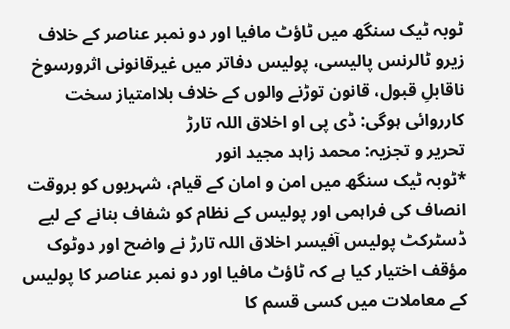ٹوبہ ٹیک سنگھ میں ٹاؤٹ مافیا اور دو نمبر عناصر کے خلاف زیرو ٹالرنس پالیسی، پولیس دفاتر میں غیرقانونی اثرورسوخ ناقابلِ قبول، قانون توڑنے والوں کے خلاف بلاامتیاز سخت کارروائی ہوگی: ڈی پی او اخلاق اللہ تارڑ
تحریر و تجزیہ: محمد زاہد مجید انور
*ٹوبہ ٹیک سنگھ میں امن و امان کے قیام، شہریوں کو بروقت انصاف کی فراہمی اور پولیس کے نظام کو شفاف بنانے کے لیے ڈسٹرکٹ پولیس آفیسر اخلاق اللہ تارڑ نے واضح اور دوٹوک مؤقف اختیار کیا ہے کہ ٹاؤٹ مافیا اور دو نمبر عناصر کا پولیس کے معاملات میں کسی قسم کا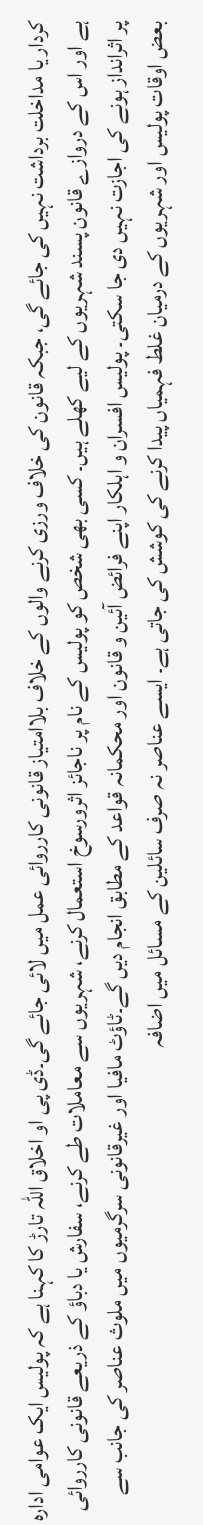کردار یا مداخلت برداشت نہیں کی جائے گی، جبکہ قانون کی خلاف ورزی کرنے والوں کے خلاف بلاامتیاز قانونی کارروائی عمل میں لائی جائے گی۔ڈی پی او اخلاق اللہ تارڑ کا کہنا ہے کہ پولیس ایک عوامی ادارہ ہے اور اس کے دروازے قانون پسند شہریوں کے لیے کھلے ہیں۔ کسی بھی شخص کو پولیس کے نام پر ناجائز اثرورسوخ استعمال کرنے، شہریوں سے معاملات طے کرنے، سفارش یا دباؤ کے ذریعے قانونی کارروائی پر اثرانداز ہونے کی اجازت نہیں دی جا سکتی۔ پولیس افسران و اہلکار اپنے فرائض آئین و قانون اور محکمانہ قواعد کے مطابق انجام دیں گے۔ٹاؤٹ مافیا اور غیرقانونی سرگرمیوں میں ملوث عناصر کی جانب سے بعض اوقات پولیس اور شہریوں کے درمیان غلط فہمیاں پیدا کرنے کی کوشش کی جاتی ہے۔ ایسے عناصر نہ صرف سائلین کے مسائل میں اضافہ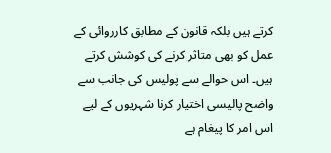کرتے ہیں بلکہ قانون کے مطابق کارروائی کے عمل کو بھی متاثر کرنے کی کوشش کرتے ہیں۔ اس حوالے سے پولیس کی جانب سے واضح پالیسی اختیار کرنا شہریوں کے لیے اس امر کا پیغام ہے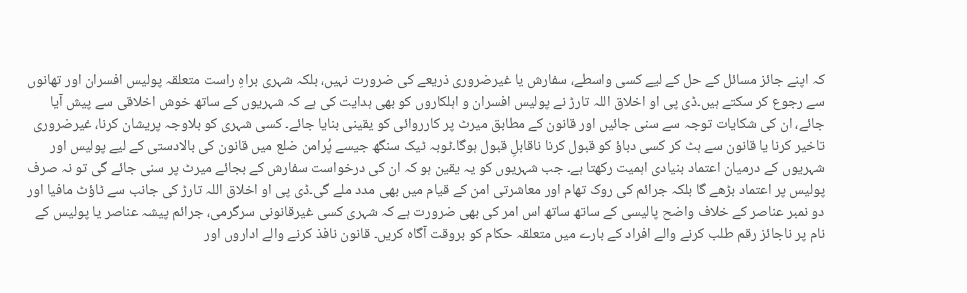کہ اپنے جائز مسائل کے حل کے لیے کسی واسطے، سفارش یا غیرضروری ذریعے کی ضرورت نہیں، بلکہ شہری براہِ راست متعلقہ پولیس افسران اور تھانوں سے رجوع کر سکتے ہیں۔ڈی پی او اخلاق اللہ تارڑ نے پولیس افسران و اہلکاروں کو بھی ہدایت کی ہے کہ شہریوں کے ساتھ خوش اخلاقی سے پیش آیا جائے، ان کی شکایات توجہ سے سنی جائیں اور قانون کے مطابق میرٹ پر کارروائی کو یقینی بنایا جائے۔ کسی شہری کو بلاوجہ پریشان کرنا، غیرضروری تاخیر کرنا یا قانون سے ہٹ کر کسی دباؤ کو قبول کرنا ناقابلِ قبول ہوگا۔ٹوبہ ٹیک سنگھ جیسے پُرامن ضلع میں قانون کی بالادستی کے لیے پولیس اور شہریوں کے درمیان اعتماد بنیادی اہمیت رکھتا ہے۔ جب شہریوں کو یہ یقین ہو کہ ان کی درخواست سفارش کے بجائے میرٹ پر سنی جائے گی تو نہ صرف پولیس پر اعتماد بڑھے گا بلکہ جرائم کی روک تھام اور معاشرتی امن کے قیام میں بھی مدد ملے گی۔ڈی پی او اخلاق اللہ تارڑ کی جانب سے ٹاؤٹ مافیا اور دو نمبر عناصر کے خلاف واضح پالیسی کے ساتھ ساتھ اس امر کی بھی ضرورت ہے کہ شہری کسی غیرقانونی سرگرمی، جرائم پیشہ عناصر یا پولیس کے نام پر ناجائز رقم طلب کرنے والے افراد کے بارے میں متعلقہ حکام کو بروقت آگاہ کریں۔ قانون نافذ کرنے والے اداروں اور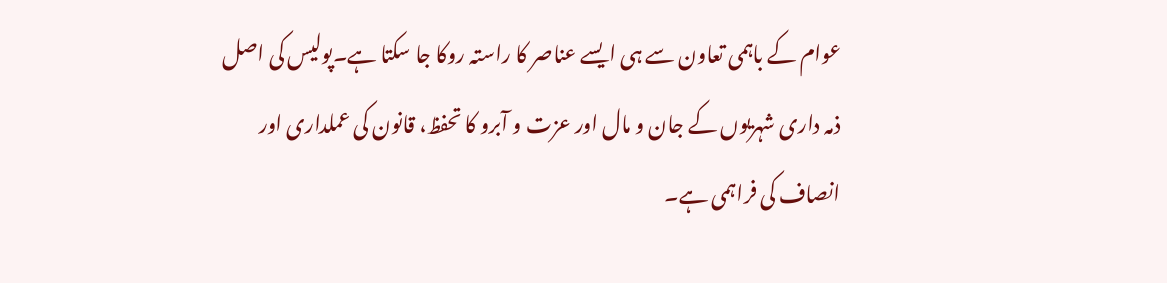عوام کے باہمی تعاون سے ہی ایسے عناصر کا راستہ روکا جا سکتا ہے۔پولیس کی اصل ذمہ داری شہریوں کے جان و مال اور عزت و آبرو کا تحفظ، قانون کی عملداری اور انصاف کی فراہمی ہے۔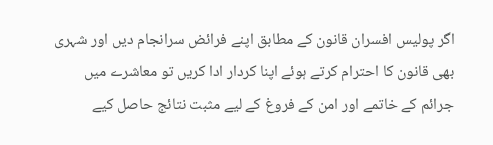اگر پولیس افسران قانون کے مطابق اپنے فرائض سرانجام دیں اور شہری بھی قانون کا احترام کرتے ہوئے اپنا کردار ادا کریں تو معاشرے میں جرائم کے خاتمے اور امن کے فروغ کے لیے مثبت نتائج حاصل کیے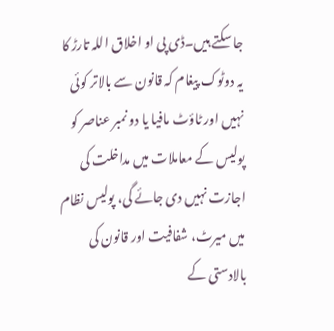جا سکتے ہیں۔ڈی پی او اخلاق اللہ تارڑ کا یہ دوٹوک پیغام کہ قانون سے بالاتر کوئی نہیں اور ٹاؤٹ مافیا یا دو نمبر عناصر کو پولیس کے معاملات میں مداخلت کی اجازت نہیں دی جائے گی، پولیس نظام میں میرٹ، شفافیت اور قانون کی بالادستی کے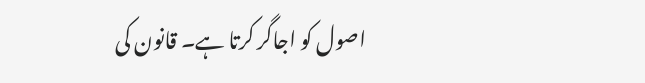اصول کو اجاگر کرتا ہے۔ قانون کی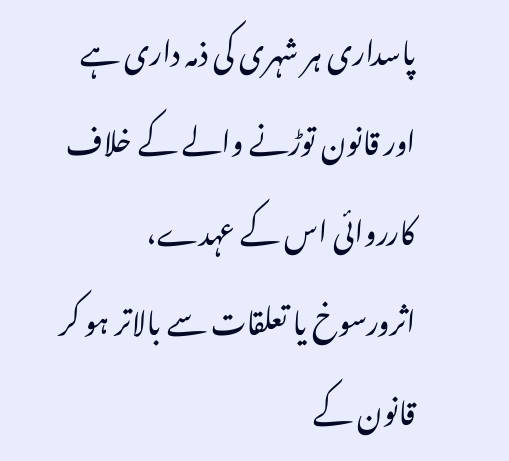پاسداری ہر شہری کی ذمہ داری ہے اور قانون توڑنے والے کے خلاف کارروائی اس کے عہدے، اثرورسوخ یا تعلقات سے بالاتر ہو کر قانون کے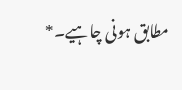مطابق ہونی چاہیے۔*